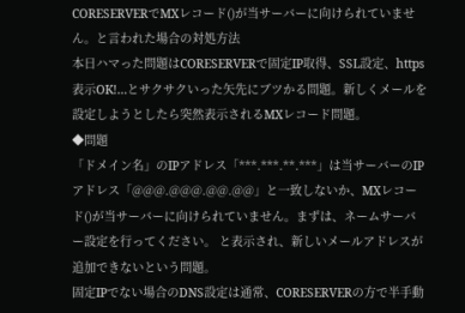CORESERVERでMXレコード()が当サーバーに向けられていません。と言われた場合の対処方法
本日ハマった問題はCORESERVERで固定IP取得、SSL設定、https表示OK!…とサクサクいった矢先にブツかる問題。新しくメールを設定しようとしたら突然表示されるMXレコード問題。
◆問題
「ドメイン名」のIPアドレス「***.***.**.***」は当サーバーのIPアドレス「@@@.@@@.@@.@@」と一致しないか、MXレコード()が当サーバーに向けられていません。まずは、ネームサーバー設定を行ってください。 と表示され、新しいメールアドレスが追加できないという問題。
固定IPでない場合のDNS設定は通常、CORESERVERの方で半手動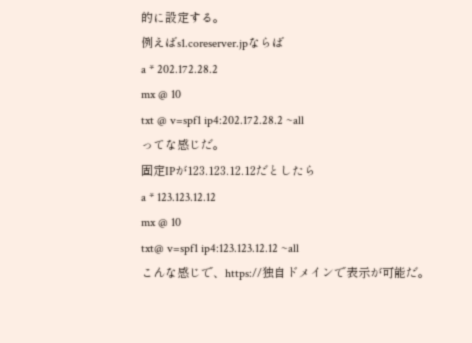的に設定する。
例えばs1.coreserver.jpならば
a * 202.172.28.2
mx @ 10
txt @ v=spf1 ip4:202.172.28.2 ~all
ってな感じだ。
固定IPが123.123.12.12だとしたら
a * 123.123.12.12
mx @ 10
txt@ v=spf1 ip4:123.123.12.12 ~all
こんな感じで、https://独自ドメインで表示が可能だ。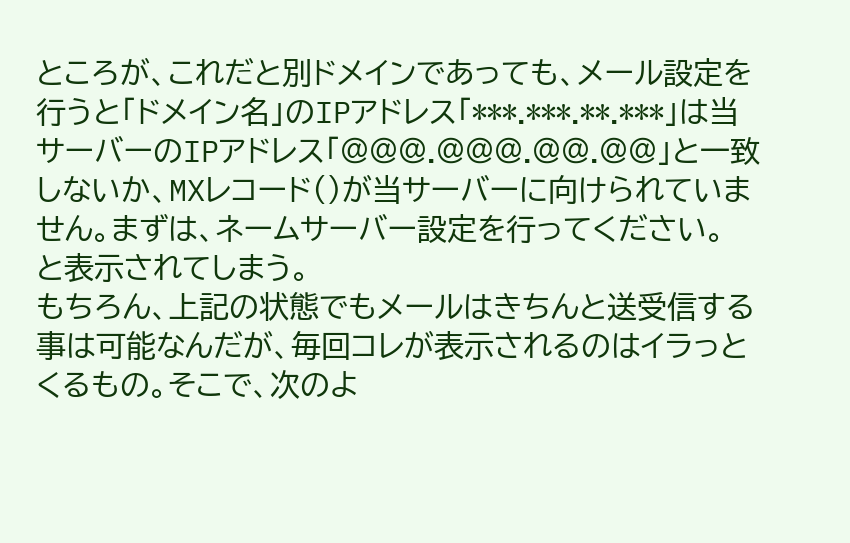ところが、これだと別ドメインであっても、メール設定を行うと「ドメイン名」のIPアドレス「***.***.**.***」は当サーバーのIPアドレス「@@@.@@@.@@.@@」と一致しないか、MXレコード()が当サーバーに向けられていません。まずは、ネームサーバー設定を行ってください。 と表示されてしまう。
もちろん、上記の状態でもメールはきちんと送受信する事は可能なんだが、毎回コレが表示されるのはイラっとくるもの。そこで、次のよ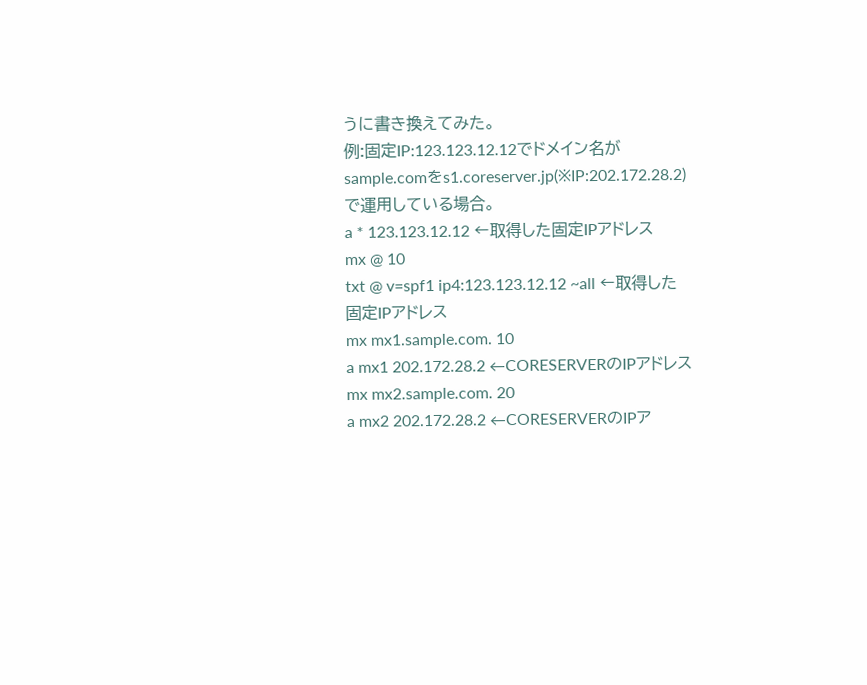うに書き換えてみた。
例:固定IP:123.123.12.12でドメイン名がsample.comをs1.coreserver.jp(※IP:202.172.28.2)で運用している場合。
a * 123.123.12.12 ←取得した固定IPアドレス
mx @ 10
txt @ v=spf1 ip4:123.123.12.12 ~all ←取得した固定IPアドレス
mx mx1.sample.com. 10
a mx1 202.172.28.2 ←CORESERVERのIPアドレス
mx mx2.sample.com. 20
a mx2 202.172.28.2 ←CORESERVERのIPア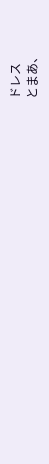ドレス
とまあ、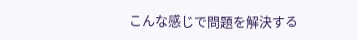こんな感じで問題を解決する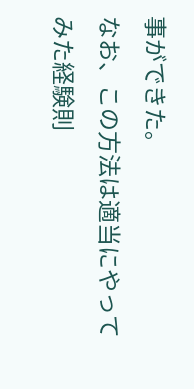事ができた。
なお、この方法は適当にやってみた経験則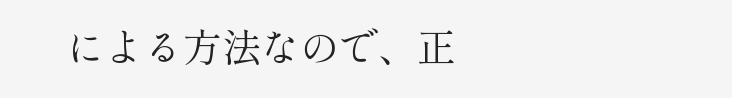による方法なので、正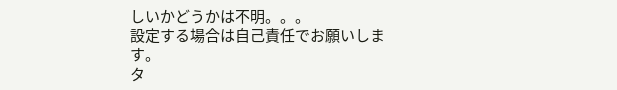しいかどうかは不明。。。
設定する場合は自己責任でお願いします。
タ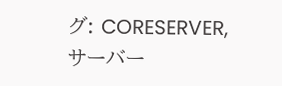グ: CORESERVER, サーバー